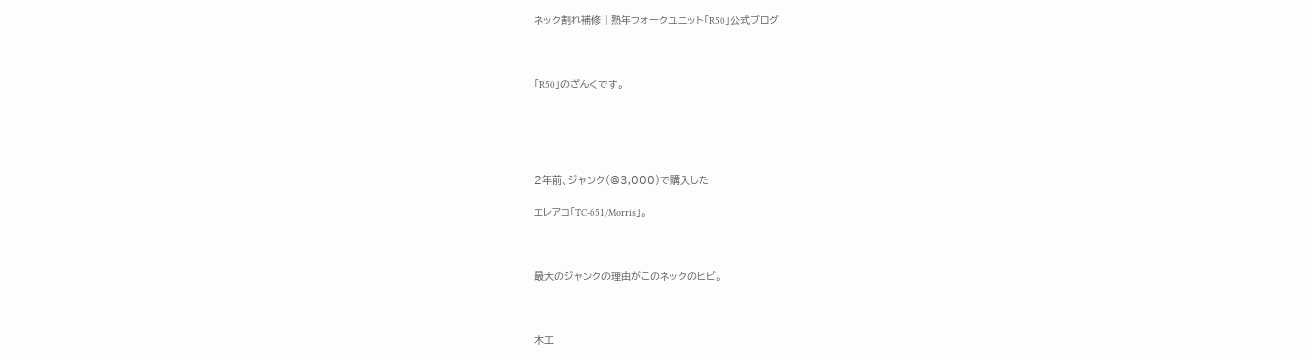ネック割れ補修 | 熟年フォークユニット「R50」公式ブログ



「R50」のざんくです。





2年前、ジャンク(@3,000)で購入した

エレアコ「TC-651/Morris」。



最大のジャンクの理由がこのネックのヒビ。



木工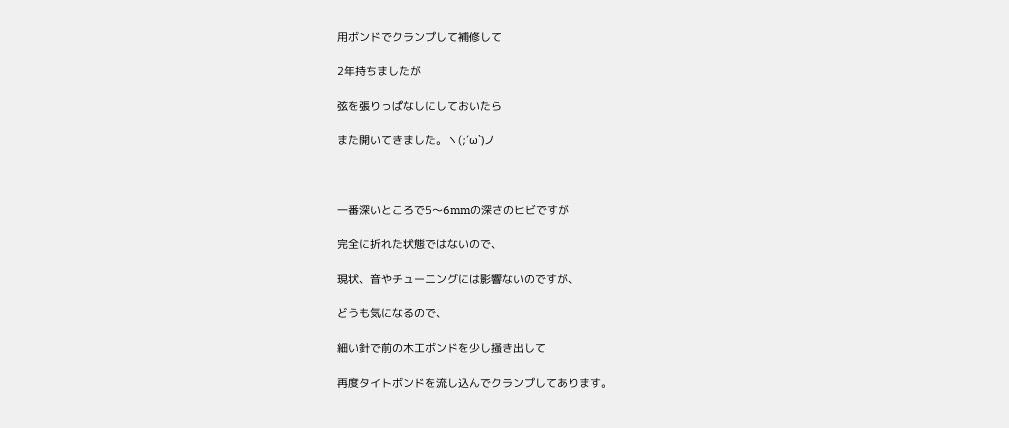用ボンドでクランプして補修して

2年持ちましたが

弦を張りっぱなしにしておいたら

また開いてきました。ヽ(;´ω`)ノ



一番深いところで5〜6mmの深さのヒビですが

完全に折れた状態ではないので、

現状、音やチューニングには影響ないのですが、

どうも気になるので、

細い針で前の木工ボンドを少し掻き出して

再度タイトボンドを流し込んでクランプしてあります。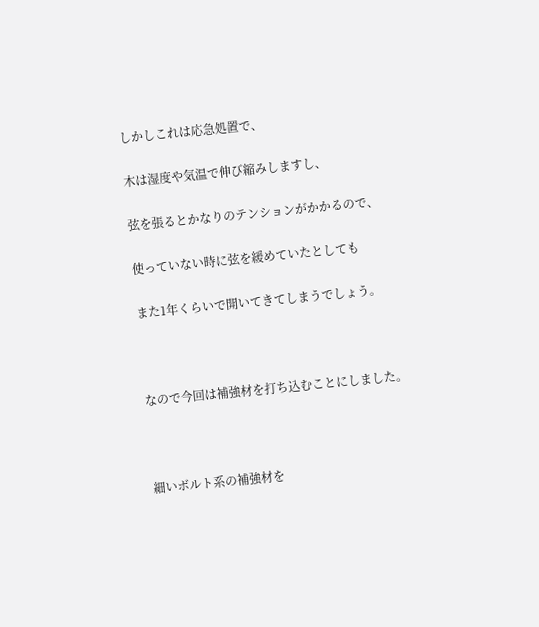しかしこれは応急処置で、

木は湿度や気温で伸び縮みしますし、

弦を張るとかなりのテンションがかかるので、

使っていない時に弦を緩めていたとしても

また1年くらいで開いてきてしまうでしょう。



なので今回は補強材を打ち込むことにしました。



細いボルト系の補強材を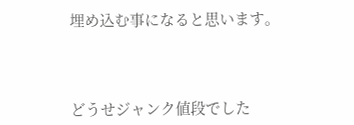埋め込む事になると思います。



どうせジャンク値段でした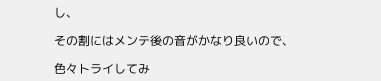し、

その割にはメンテ後の音がかなり良いので、

色々トライしてみ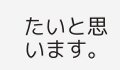たいと思います。